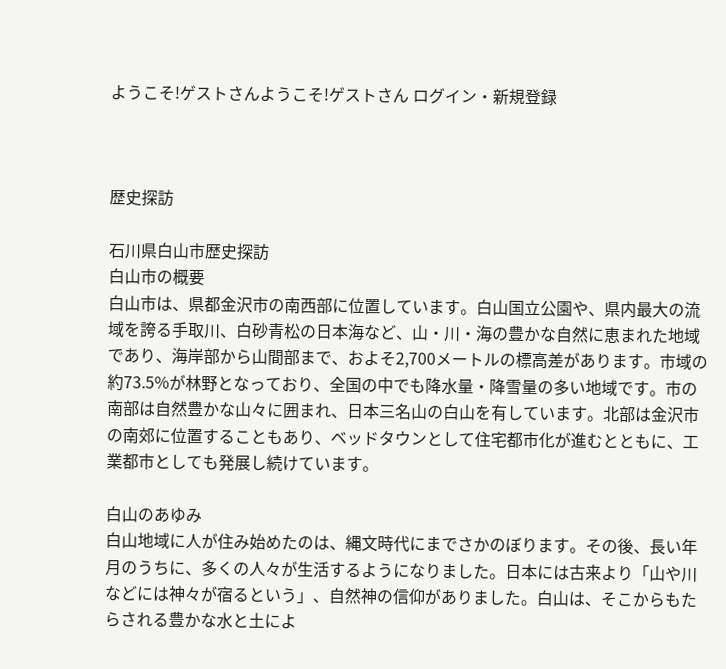ようこそ!ゲストさんようこそ!ゲストさん ログイン・新規登録



歴史探訪

石川県白山市歴史探訪
白山市の概要
白山市は、県都金沢市の南西部に位置しています。白山国立公園や、県内最大の流域を誇る手取川、白砂青松の日本海など、山・川・海の豊かな自然に恵まれた地域であり、海岸部から山間部まで、およそ2,700メートルの標高差があります。市域の約73.5%が林野となっており、全国の中でも降水量・降雪量の多い地域です。市の南部は自然豊かな山々に囲まれ、日本三名山の白山を有しています。北部は金沢市の南郊に位置することもあり、ベッドタウンとして住宅都市化が進むとともに、工業都市としても発展し続けています。

白山のあゆみ
白山地域に人が住み始めたのは、縄文時代にまでさかのぼります。その後、長い年月のうちに、多くの人々が生活するようになりました。日本には古来より「山や川などには神々が宿るという」、自然神の信仰がありました。白山は、そこからもたらされる豊かな水と土によ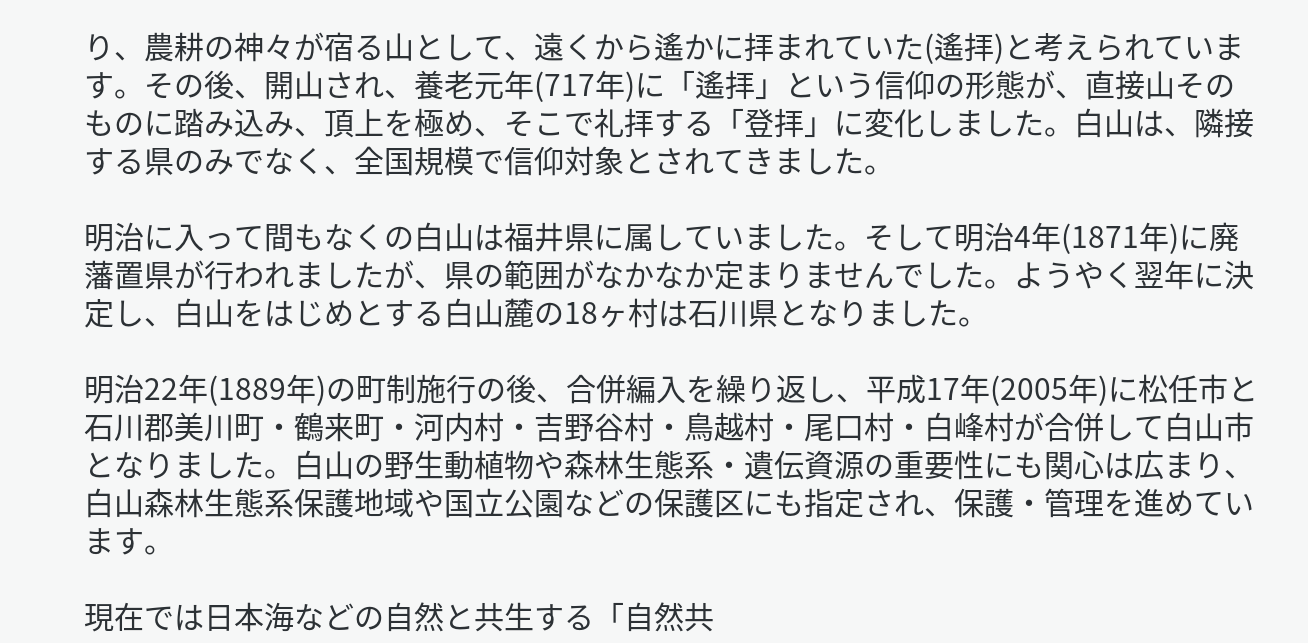り、農耕の神々が宿る山として、遠くから遙かに拝まれていた(遙拝)と考えられています。その後、開山され、養老元年(717年)に「遙拝」という信仰の形態が、直接山そのものに踏み込み、頂上を極め、そこで礼拝する「登拝」に変化しました。白山は、隣接する県のみでなく、全国規模で信仰対象とされてきました。

明治に入って間もなくの白山は福井県に属していました。そして明治4年(1871年)に廃藩置県が行われましたが、県の範囲がなかなか定まりませんでした。ようやく翌年に決定し、白山をはじめとする白山麓の18ヶ村は石川県となりました。

明治22年(1889年)の町制施行の後、合併編入を繰り返し、平成17年(2005年)に松任市と石川郡美川町・鶴来町・河内村・吉野谷村・鳥越村・尾口村・白峰村が合併して白山市となりました。白山の野生動植物や森林生態系・遺伝資源の重要性にも関心は広まり、白山森林生態系保護地域や国立公園などの保護区にも指定され、保護・管理を進めています。

現在では日本海などの自然と共生する「自然共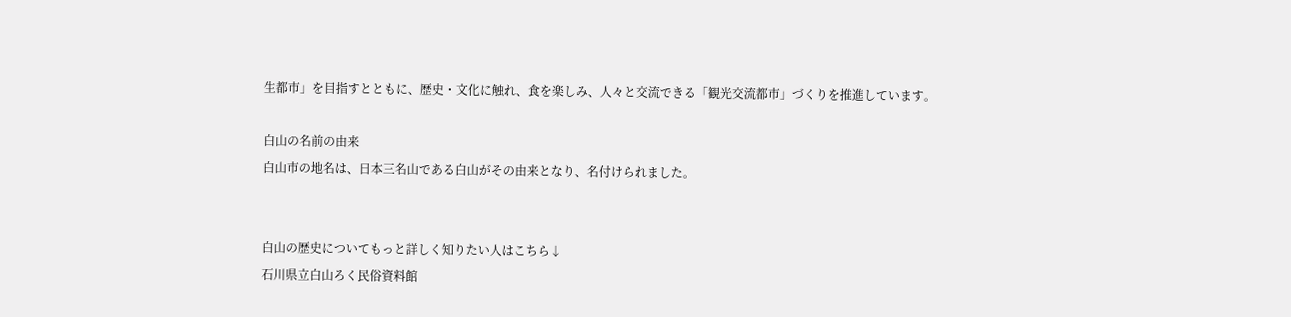生都市」を目指すとともに、歴史・文化に触れ、食を楽しみ、人々と交流できる「観光交流都市」づくりを推進しています。

白山の名前の由来
白山市の地名は、日本三名山である白山がその由来となり、名付けられました。


白山の歴史についてもっと詳しく知りたい人はこちら↓
石川県立白山ろく民俗資料館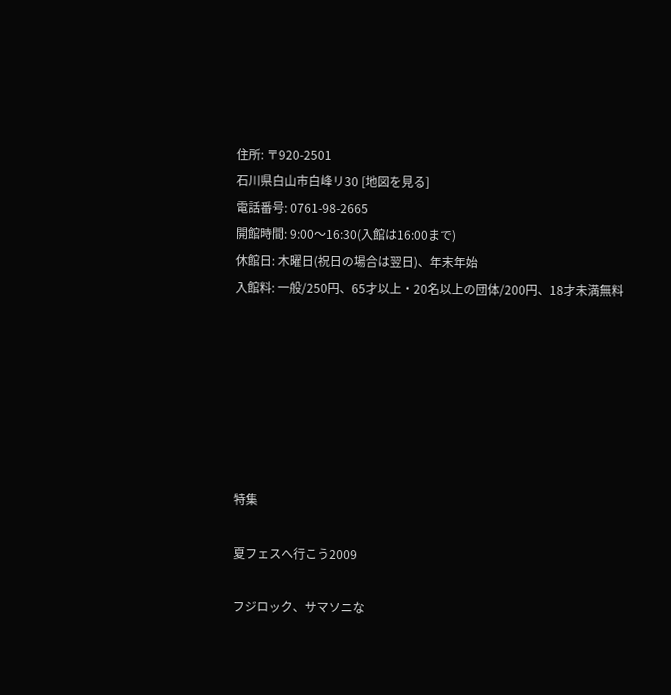住所: 〒920-2501
石川県白山市白峰リ30 [地図を見る]
電話番号: 0761-98-2665
開館時間: 9:00〜16:30(入館は16:00まで)
休館日: 木曜日(祝日の場合は翌日)、年末年始
入館料: 一般/250円、65才以上・20名以上の団体/200円、18才未満無料







特集

夏フェスへ行こう2009

フジロック、サマソニな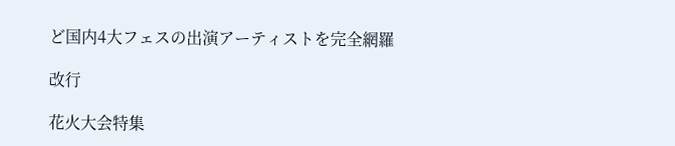ど国内4大フェスの出演アーティストを完全網羅

改行

花火大会特集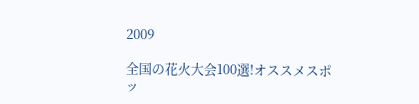2009

全国の花火大会100選!オススメスポッ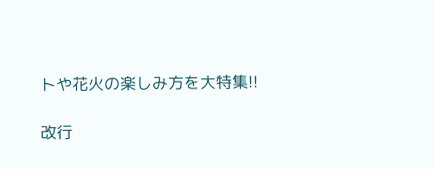トや花火の楽しみ方を大特集!!

改行